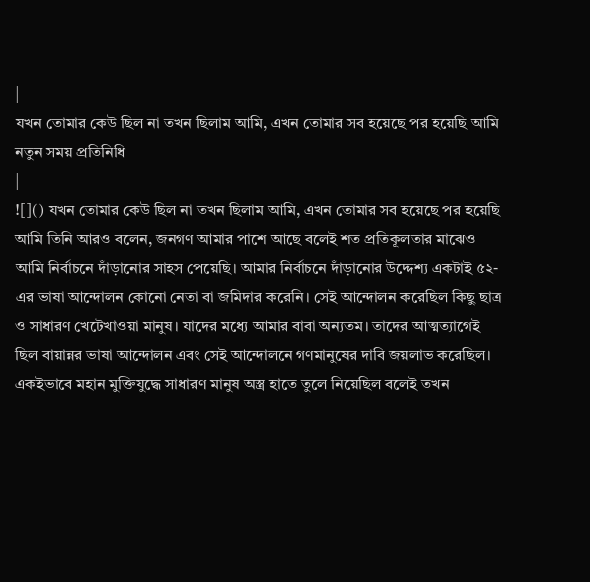|
যখন তোমার কেউ ছিল না তখন ছিলাম আমি, এখন তোমার সব হয়েছে পর হয়েছি আমি
নতুন সময় প্রতিনিধি
|
![]() যখন তোমার কেউ ছিল না তখন ছিলাম আমি, এখন তোমার সব হয়েছে পর হয়েছি আমি তিনি আরও বলেন, জনগণ আমার পাশে আছে বলেই শত প্রতিকূলতার মাঝেও আমি নির্বাচনে দাঁড়ানোর সাহস পেয়েছি। আমার নির্বাচনে দাঁড়ানোর উদ্দেশ্য একটাই ৫২-এর ভাষা আন্দোলন কোনো নেতা বা জমিদার করেনি। সেই আন্দোলন করেছিল কিছু ছাত্র ও সাধারণ খেটেখাওয়া মানুষ। যাদের মধ্যে আমার বাবা অন্যতম। তাদের আত্মত্যাগেই ছিল বায়ান্নর ভাষা আন্দোলন এবং সেই আন্দোলনে গণমানুষের দাবি জয়লাভ করেছিল। একইভাবে মহান মুক্তিযুদ্ধে সাধারণ মানুষ অস্ত্র হাতে তুলে নিয়েছিল বলেই তখন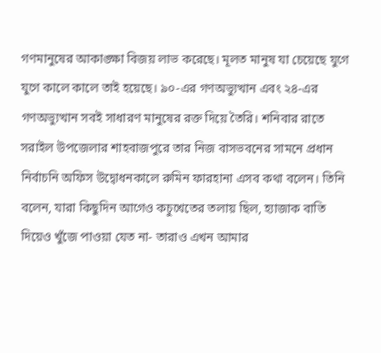গণমানুষের আকাঙ্ক্ষা বিজয় লাভ করেছে। মূলত মানুষ যা চেয়েছে যুগে যুগে কালে কালে তাই হয়েছে। ৯০-এর গণঅভ্যুত্থান এবং ২৪-এর গণঅভ্যুত্থান সবই সাধারণ মানুষের রক্ত দিয়ে তৈরি। শনিবার রাতে সরাইল উপজেলার শাহবাজপুরে তার নিজ বাসভবনের সামনে প্রধান নির্বাচনি অফিস উদ্বোধনকালে রুমিন ফারহানা এসব কথা বলেন। তিনি বলেন, যারা কিছুদিন আগেও কচুখেতের তলায় ছিল, হ্যাজাক বাতি দিয়েও খুঁজে পাওয়া যেত না- তারাও এখন আমার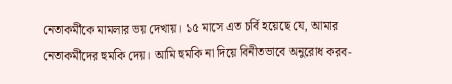নেতাকর্মীকে মামলার ভয় দেখায়। ১৫ মাসে এত চর্বি হয়েছে যে, আমার নেতাকর্মীদের হুমকি দেয়। আমি হুমকি না দিয়ে বিনীতভাবে অনুরোধ করব-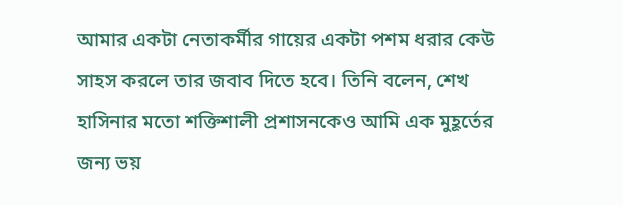আমার একটা নেতাকর্মীর গায়ের একটা পশম ধরার কেউ সাহস করলে তার জবাব দিতে হবে। তিনি বলেন, শেখ হাসিনার মতো শক্তিশালী প্রশাসনকেও আমি এক মুহূর্তের জন্য ভয়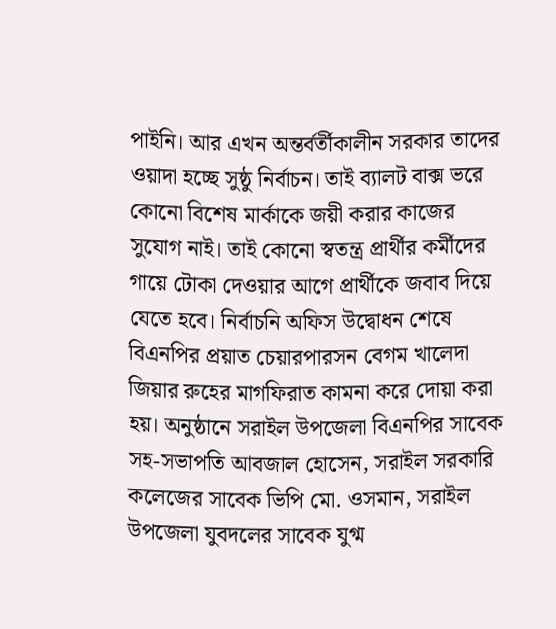পাইনি। আর এখন অন্তর্বর্তীকালীন সরকার তাদের ওয়াদা হচ্ছে সুষ্ঠু নির্বাচন। তাই ব্যালট বাক্স ভরে কোনো বিশেষ মার্কাকে জয়ী করার কাজের সুযোগ নাই। তাই কোনো স্বতন্ত্র প্রার্থীর কর্মীদের গায়ে টোকা দেওয়ার আগে প্রার্থীকে জবাব দিয়ে যেতে হবে। নির্বাচনি অফিস উদ্বোধন শেষে বিএনপির প্রয়াত চেয়ারপারসন বেগম খালেদা জিয়ার রুহের মাগফিরাত কামনা করে দোয়া করা হয়। অনুষ্ঠানে সরাইল উপজেলা বিএনপির সাবেক সহ-সভাপতি আবজাল হোসেন, সরাইল সরকারি কলেজের সাবেক ভিপি মো. ওসমান, সরাইল উপজেলা যুবদলের সাবেক যুগ্ম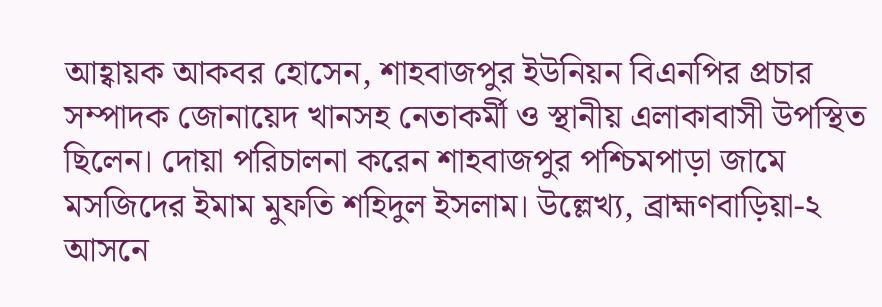আহ্বায়ক আকবর হোসেন, শাহবাজপুর ইউনিয়ন বিএনপির প্রচার সম্পাদক জোনায়েদ খানসহ নেতাকর্মী ও স্থানীয় এলাকাবাসী উপস্থিত ছিলেন। দোয়া পরিচালনা করেন শাহবাজপুর পশ্চিমপাড়া জামে মসজিদের ইমাম মুফতি শহিদুল ইসলাম। উল্লেখ্য, ব্রাহ্মণবাড়িয়া-২ আসনে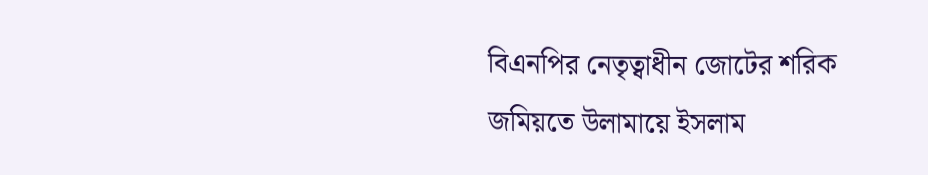বিএনপির নেতৃত্বাধীন জোটের শরিক জমিয়তে উলামায়ে ইসলাম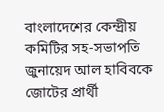বাংলাদেশের কেন্দ্রীয় কমিটির সহ-সভাপতি জুনায়েদ আল হাবিবকে জোটের প্রার্থী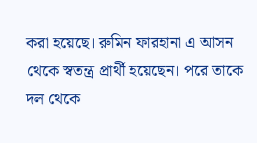করা হয়েছে। রুমিন ফারহানা এ আসন থেকে স্বতন্ত্র প্রার্থী হয়েছেন। পরে তাকে দল থেকে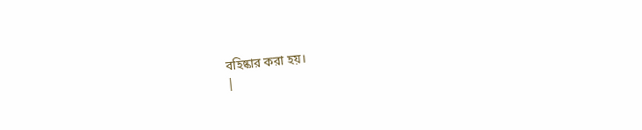বহিষ্কার করা হয়।
|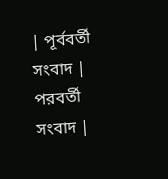| পূর্ববর্তী সংবাদ | পরবর্তী সংবাদ |